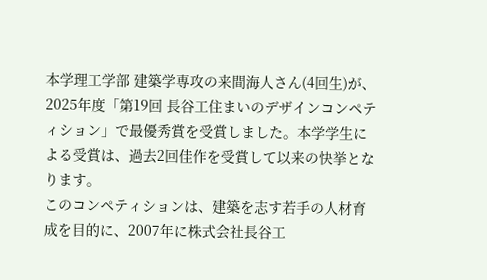本学理工学部 建築学専攻の来間海人さん(4回生)が、2025年度「第19回 長谷工住まいのデザインコンペティション」で最優秀賞を受賞しました。本学学生による受賞は、過去2回佳作を受賞して以来の快挙となります。
このコンペティションは、建築を志す若手の人材育成を目的に、2007年に株式会社長谷工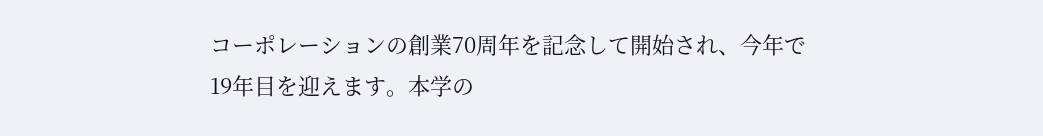コーポレーションの創業70周年を記念して開始され、今年で19年目を迎えます。本学の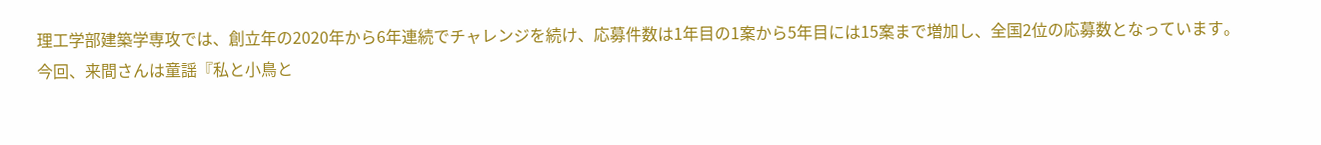理工学部建築学専攻では、創立年の2020年から6年連続でチャレンジを続け、応募件数は1年目の1案から5年目には15案まで増加し、全国2位の応募数となっています。
今回、来間さんは童謡『私と小鳥と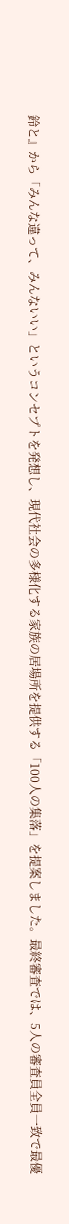鈴と』から「みんな違って、みんないい」というコンセプトを発想し、現代社会の多様化する家族の居場所を提供する「100人の集落」を提案しました。最終審査では、5人の審査員全員一致で最優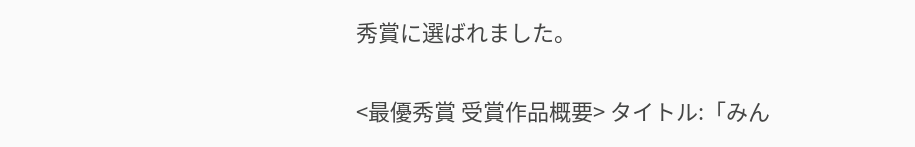秀賞に選ばれました。


<最優秀賞 受賞作品概要> タイトル:「みん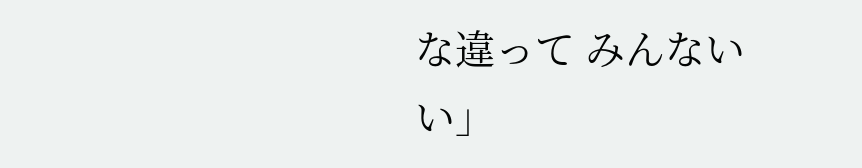な違って みんないい」